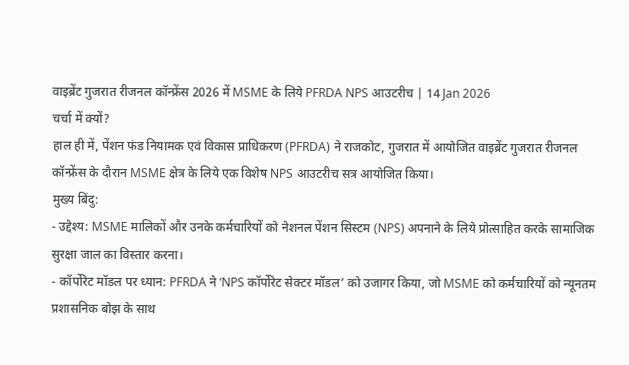वाइब्रेंट गुजरात रीजनल कॉन्फ्रेंस 2026 में MSME के लिये PFRDA NPS आउटरीच | 14 Jan 2026
चर्चा में क्यों?
हाल ही में, पेंशन फंड नियामक एवं विकास प्राधिकरण (PFRDA) ने राजकोट, गुजरात में आयोजित वाइब्रेंट गुजरात रीजनल कॉन्फ्रेंस के दौरान MSME क्षेत्र के लिये एक विशेष NPS आउटरीच सत्र आयोजित किया।
मुख्य बिंदु:
- उद्देश्य: MSME मालिकों और उनके कर्मचारियों को नेशनल पेंशन सिस्टम (NPS) अपनाने के लिये प्रोत्साहित करके सामाजिक सुरक्षा जाल का विस्तार करना।
- कॉर्पोरेट मॉडल पर ध्यान: PFRDA ने ‘NPS कॉर्पोरेट सेक्टर मॉडल’ को उजागर किया, जो MSME को कर्मचारियों को न्यूनतम प्रशासनिक बोझ के साथ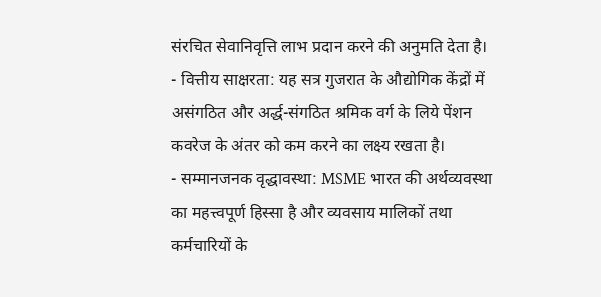संरचित सेवानिवृत्ति लाभ प्रदान करने की अनुमति देता है।
- वित्तीय साक्षरता: यह सत्र गुजरात के औद्योगिक केंद्रों में असंगठित और अर्द्ध-संगठित श्रमिक वर्ग के लिये पेंशन कवरेज के अंतर को कम करने का लक्ष्य रखता है।
- सम्मानजनक वृद्धावस्था: MSME भारत की अर्थव्यवस्था का महत्त्वपूर्ण हिस्सा है और व्यवसाय मालिकों तथा कर्मचारियों के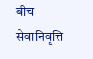बीच सेवानिवृत्ति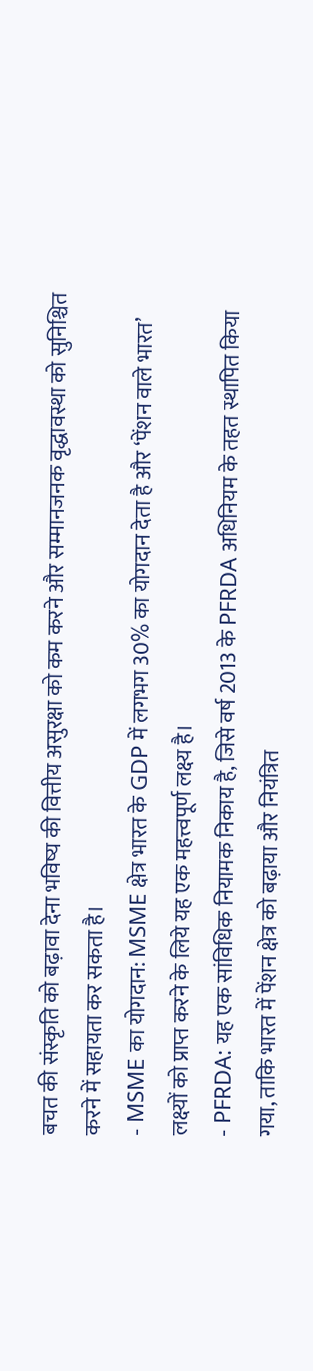बचत की संस्कृति को बढ़ावा देना भविष्य की वित्तीय असुरक्षा को कम करने और सम्मानजनक वृद्धावस्था को सुनिश्चित करने में सहायता कर सकता है।
- MSME का योगदान: MSME क्षेत्र भारत के GDP में लगभग 30% का योगदान देता है और ‘पेंशन वाले भारत’ लक्ष्यों को प्राप्त करने के लिये यह एक महत्त्वपूर्ण लक्ष्य है।
- PFRDA: यह एक सांविधिक नियामक निकाय है, जिसे वर्ष 2013 के PFRDA अधिनियम के तहत स्थापित किया गया, ताकि भारत में पेंशन क्षेत्र को बढ़ाया और नियंत्रित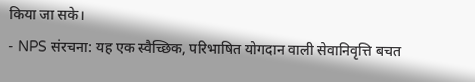किया जा सके।
- NPS संरचना: यह एक स्वैच्छिक, परिभाषित योगदान वाली सेवानिवृत्ति बचत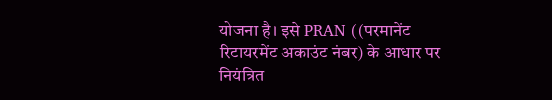योजना है। इसे PRAN ((परमानेंट रिटायरमेंट अकाउंट नंबर) के आधार पर नियंत्रित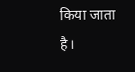किया जाता है।